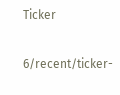Ticker

6/recent/ticker-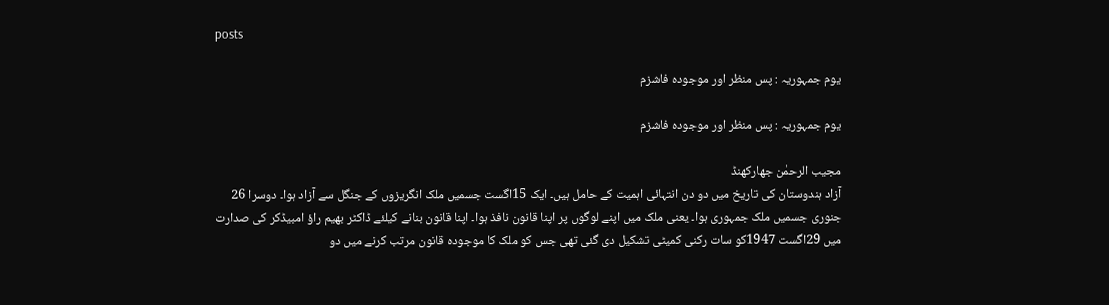posts

یوم جمہوریہ : پس منظر اور موجودہ فاشزم

یوم جمہوریہ : پس منظر اور موجودہ فاشزم

مجیب الرحمٰن جھارکھنڈ
آزاد ہندوستان کی تاریخ میں دو دن انتہائی اہمیت کے حامل ہیں۔ ایک 15اگست جسمیں ملک انگریزوں کے جنگل سے آزاد ہوا۔ دوسرا 26 جنوری جسمیں ملک جمہوری ہوا۔ یعنی ملک میں اپنے لوگوں پر اپنا قانون نافذ ہوا۔ اپنا قانون بنانے کیلئے ڈاکٹر بھیم راؤ امبیڈکر کی صدارت میں 29اگست 1947کو سات رکنی کمیٹی تشکیل دی گئی تھی جس کو ملک کا موجودہ قانون مرتب کرنے میں دو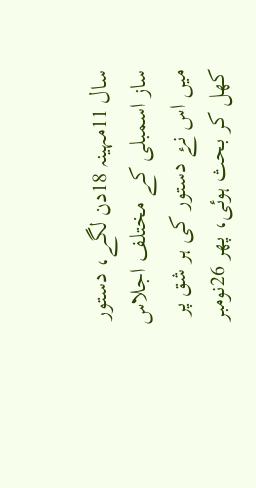سال 11مہینہ 18دن لگے، دستور ساز اسمبلی کے مختلف اجلاس میں اس نۓ دستور کی ہر شق پر کھل کر بحث ہوئی، پھر 26نومبر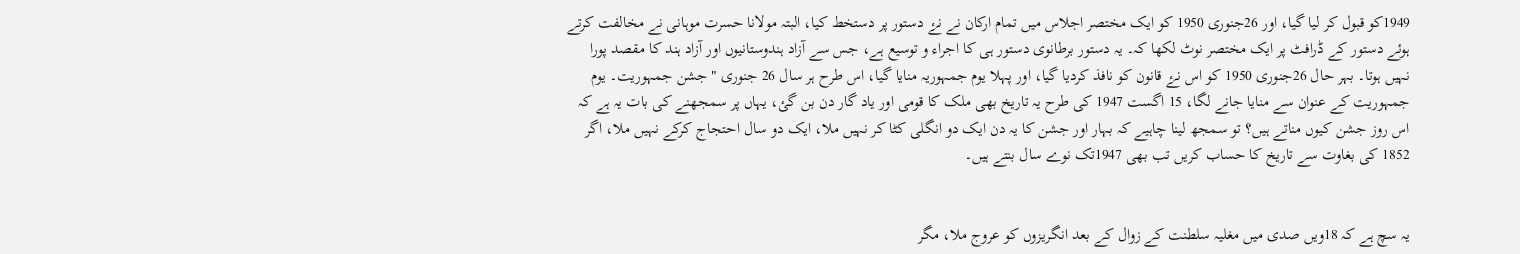1949کو قبول کر لیا گیا، اور 26جنوری 1950 کو ایک مختصر اجلاس میں تمام ارکان نے نۓ دستور پر دستخط کیا، البتہ مولانا حسرت موہانی نے مخالفت کرتے ہوئے دستور کے ڈرافٹ پر ایک مختصر نوٹ لکھا کہ۔ یہ دستور برطانوی دستور ہی کا اجراء و توسیع ہے، جس سے آزاد ہندوستانیوں اور آزاد ہند کا مقصد پورا نہیں ہوتا۔ بہر حال 26جنوری 1950 کو اس نۓ قانون کو نافذ کردیا گیا، اور پہلا یوم جمہوریہ منایا گیا، اس طرح ہر سال 26 جنوری " جشن جمہوریت۔ یوم جمہوریت کے عنوان سے منایا جانے لگا، 15 اگست 1947 کی طرح یہ تاریخ بھی ملک کا قومی اور یاد گار دن بن گئ، یہاں پر سمجھنے کی بات یہ ہے کہ اس روز جشن کیوں مناتے ہیں؟ تو سمجھ لینا چاہیے کہ بہار اور جشن کا یہ دن ایک دو انگلی کٹا کر نہیں ملا، ایک دو سال احتجاج کرکے نہیں ملا، اگر 1852 کی بغاوت سے تاریخ کا حساب کریں تب بھی 1947تک نوے سال بنتے ہیں۔


یہ سچ ہے کہ 18ویں صدی میں مغلیہ سلطنت کے زوال کے بعد انگریزوں کو عروج ملا، مگر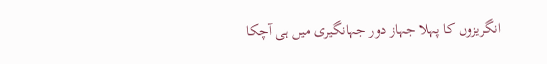انگریزوں کا پہلا جہاز دور جہانگیری میں ہی آچکا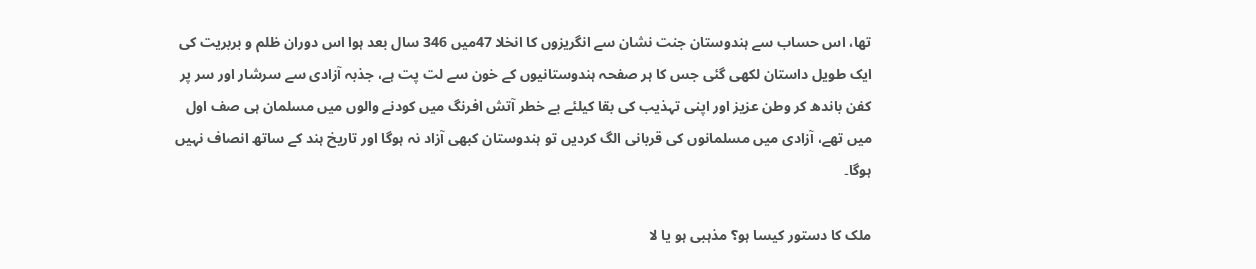تھا، اس حساب سے ہندوستان جنت نشان سے انگریزوں کا انخلا 47میں 346 سال بعد ہوا اس دوران ظلم و بربریت کی ایک طویل داستان لکھی گئی جس کا ہر صفحہ ہندوستانیوں کے خون سے لت پت ہے، جذبہ آزادی سے سرشار اور سر پر کفن باندھ کر وطن عزیز اور اپنی تہذیب کی بقا کیلئے بے خطر آتش افرنگ میں کودنے والوں میں مسلمان ہی صف اول میں تھے، آزادی میں مسلمانوں کی قربانی الگ کردیں تو ہندوستان کبھی آزاد نہ ہوگا اور تاریخ ہند کے ساتھ انصاف نہیں ہوگا۔

ملک کا دستور کیسا ہو؟ مذہبی ہو یا لا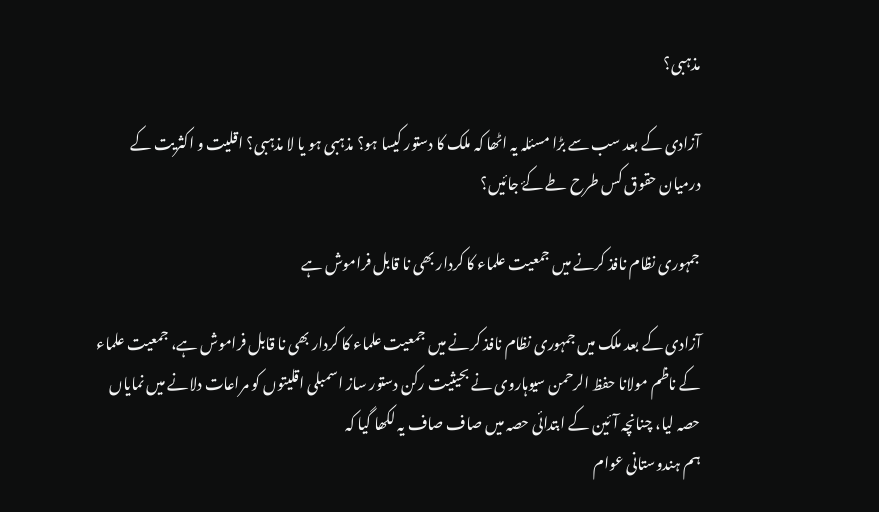مذہبی؟

آزادی کے بعد سب سے بڑا مسئلہ یہ اٹھا کہ ملک کا دستور کیسا ہو؟ مذہبی ہو یا لا مذہبی؟ اقلیت و اکثریت کے درمیان حقوق کس طرح طے کۓ جائیں؟

جمہوری نظام نافذ کرنے میں جمعیت علماء کا کردار بھی نا قابل فراموش ہے

آزادی کے بعد ملک میں جمہوری نظام نافذ کرنے میں جمعیت علماء کا کردار بھی نا قابل فراموش ہے، جمعیت علماء کے ناظم مولانا حفظ الرحمن سیوہاروی نے بحیثیت رکن دستور ساز اسمبلی اقلیتوں کو مراعات دلانے میں نمایاں حصہ لیا، چنانچہ آئین کے ابتدائی حصہ میں صاف صاف یہ لکھا گیا کہ
ہم ہندوستانی عوام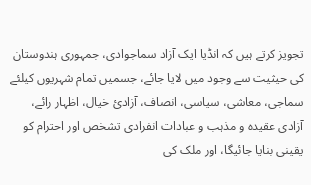تجویز کرتے ہیں کہ انڈیا ایک آزاد سماجوادی، جمہوری ہندوستان کی حیثیت سے وجود میں لایا جائے، جسمیں تمام شہریوں کیلئے سماجی، معاشی، سیاسی، انصاف، آزادئ خیال، اظہار رائے، آزادی عقیدہ و مذہب و عبادات انفرادی تشخص اور احترام کو یقینی بنایا جائیگا، اور ملک کی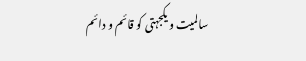سالمیت و یکجہتی کو قائم و دائم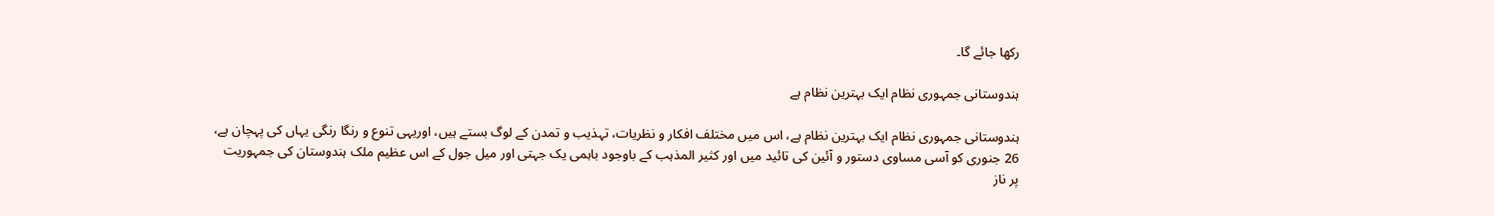رکھا جائے گا۔

ہندوستانی جمہوری نظام ایک بہترین نظام ہے

ہندوستانی جمہوری نظام ایک بہترین نظام ہے، اس میں مختلف افکار و نظریات، تہذیب و تمدن کے لوگ بستے ہیں، اوریہی تنوع و رنگا رنگی یہاں کی پہچان ہے، 26 جنوری کو آسی مساوی دستور و آئین کی تائید میں اور کثیر المذہب کے باوجود باہمی یک جہتی اور میل جول کے اس عظیم ملک ہندوستان کی جمہوریت پر ناز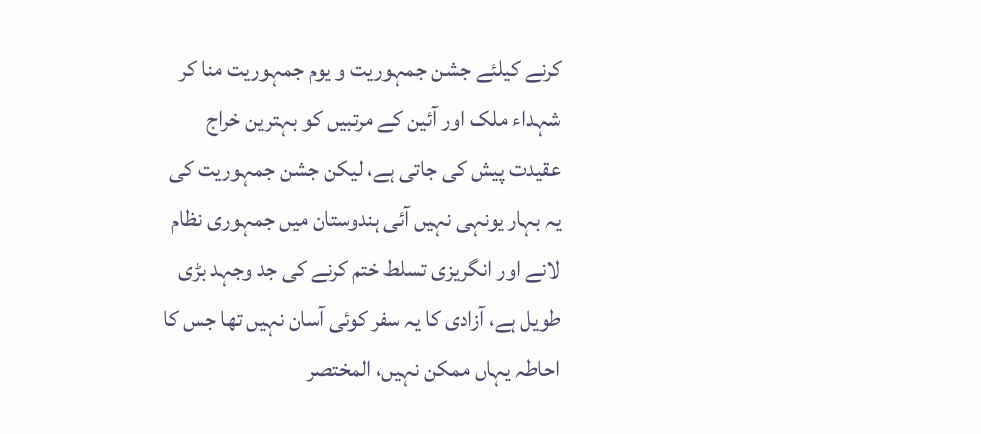کرنے کیلئے جشن جمہوریت و یوم جمہوریت منا کر شہداء ملک اور آئین کے مرتبیں کو بہترین خراج عقیدت پیش کی جاتی ہے، لیکن جشن جمہوریت کی یہ بہار یونہی نہیں آئی ہندوستان میں جمہوری نظام لانے اور انگریزی تسلط ختم کرنے کی جد وجہد بڑی طویل ہے، آزادی کا یہ سفر کوئی آسان نہیں تھا جس کا احاطہ یہاں ممکن نہیں، المختصر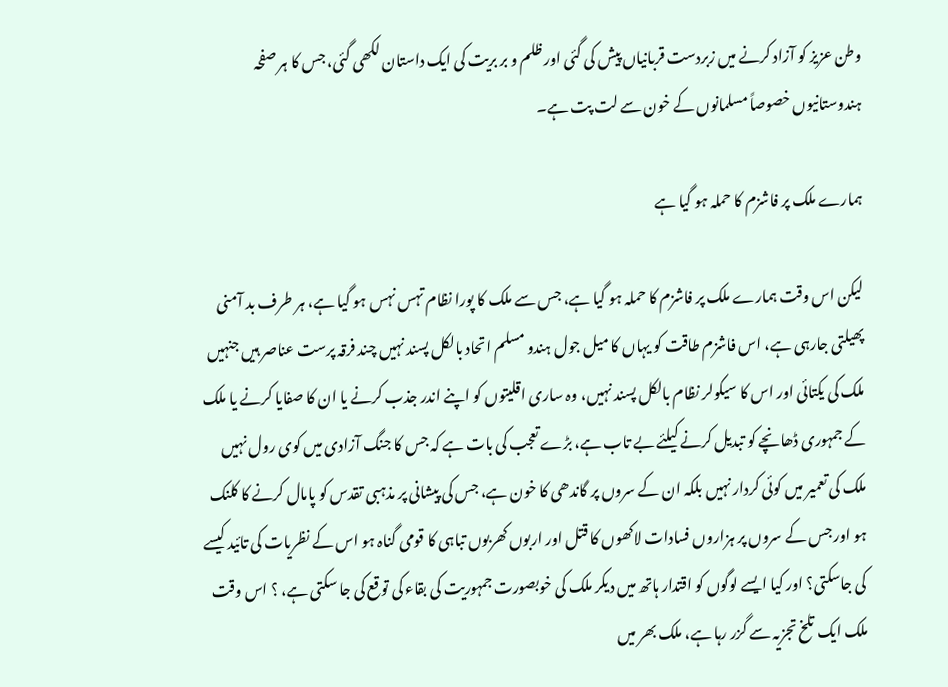وطن عزیز کو آزاد کرنے میں زبردست قربانیاں پیش کی گئی اور ظلم و بر بریت کی ایک داستان لکھی گئی، جس کا ہر صفحہ ہندوستانیوں خصوصاً مسلمانوں کے خون سے لت پت ہے۔

ہمارے ملک پر فاشزم کا حملہ ہو گیا ہے

لیکن اس وقت ہمارے ملک پر فاشزم کا حملہ ہو گیا ہے، جس سے ملک کا پورا نظام تہس نہس ہو گیا ہے، ہر طرف بد آمنی پھیلتی جارہی ہے، اس فاشزم طاقت کو یہاں کا میل جول ہندو مسلم اتحاد بالکل پسند نہیں چند فرقہ پرست عناصر ہیں جنہیں ملک کی یکتائی اور اس کا سیکولر نظام بالکل پسند نہیں، وہ ساری اقلیتوں کو اپنے اندر جذب کرنے یا ان کا صفایا کرنے یا ملک کے جمہوری ڈھانچے کو تبدیل کرنے کیلئے بے تاب ہے، بڑے تعجب کی بات ہے کہ جس کا جنگ آزادی میں کوی رول نہیں ملک کی تعمیر میں کوئی کردار نہیں بلکہ ان کے سروں پر گاندھی کا خون ہے، جس کی پیشانی پر مذہبی تقدس کو پامال کرنے کا کلنک ہو اور جس کے سروں پر ہزاروں فسادات لاکھوں کا قتل اور اربوں کھربوں تباہی کا قومی گناہ ہو اس کے نظریات کی تائید کیسے کی جاسکتی؟ اور کیا ایسے لوگوں کو اقتدار ہاتھ میں دیکر ملک کی خوبصورت جمہوریت کی بقاء کی توقع کی جا سکتی ہے، ؟ اس وقت ملک ایک تلخ تجزیہ سے گزر رہا ہے، ملک بھر میں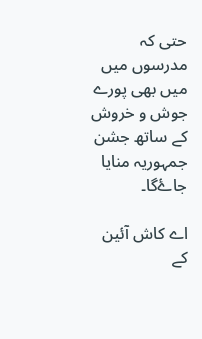حتی کہ مدرسوں میں میں بھی پورے جوش و خروش کے ساتھ جشن جمہوریہ منایا جاۓگا۔

اے کاش آئین کے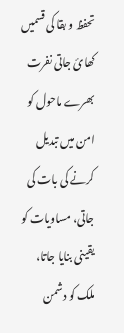تحفظ و بقا کی قسمیں کھائ جاتی نفرت بھرے ماحول کو امن میں تبدیل کرنے کی بات کی جاتی، مساویات کو یقینی بنایا جاتا، ملک کو دشمن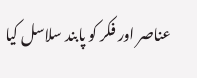عناصر اور فکر کو پابند سلاسل کیا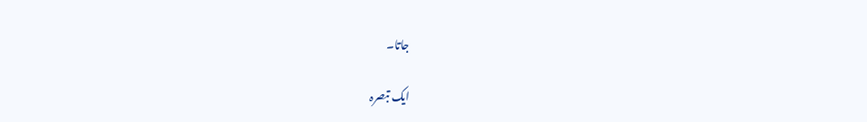جاتا۔

ایک تبصرہ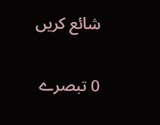شائع کریں

0 تبصرے